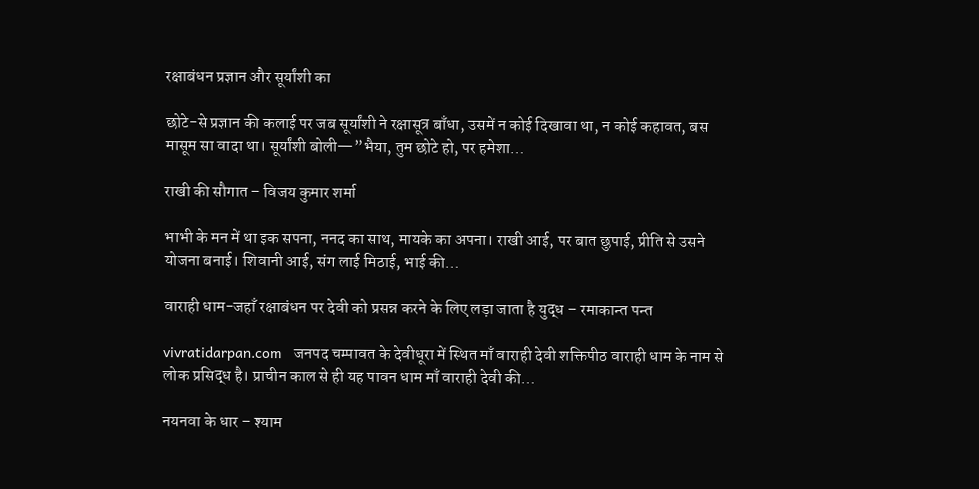रक्षाबंधन प्रज्ञान और सूर्यांशी का

छोटे-से प्रज्ञान की कलाई पर जब सूर्यांशी ने रक्षासूत्र बाँधा, उसमें न कोई दिखावा था, न कोई कहावत, बस मासूम सा वादा था। सूर्यांशी बोली—”भैया, तुम छोटे हो, पर हमेशा…

राखी की सौगात – विजय कुमार शर्मा

भाभी के मन में था इक सपना, ननद का साथ, मायके का अपना। राखी आई, पर बात छुपाई, प्रीति से उसने योजना बनाई। शिवानी आई, संग लाई मिठाई, भाई की…

वाराही धाम-जहाँ रक्षाबंधन पर देवी को प्रसन्न करने के लिए लड़ा जाता है युद्ध – रमाकान्त पन्त

vivratidarpan.com   जनपद चम्पावत के देवीधूरा में स्थित माँ वाराही देवी शक्तिपीठ वाराही धाम के नाम से लोक प्रसिद्ध है। प्राचीन काल से ही यह पावन धाम माँ वाराही देवी की…

नयनवा के धार – श्याम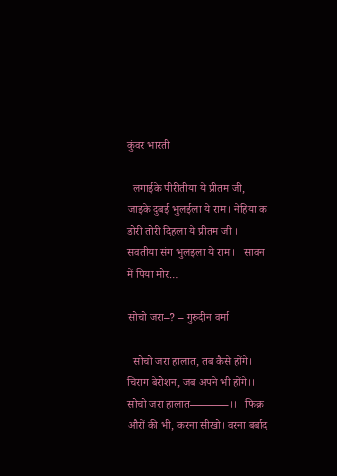कुंवर भारती

  लगाईके पीरीतीया ये प्रीतम जी, जाइके दुबई भुलईला ये राम। नेहिया क डोरी तोरी दिहला ये प्रीतम जी । सवतीया संग भुलइला ये राम।   सावन में पिया मोर…

सोचो जरा–? – गुरुदीन वर्मा

  सोचो जरा हालात, तब कैसे होंगे। चिराग बेरोशन, जब अपने भी होंगे।। सोचो जरा हालात———–।।   फिक्र औरों की भी, करना सीखो। वरना बर्बाद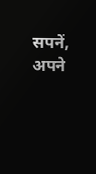सपनें, अपने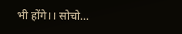भी होंगे।। सोचो…